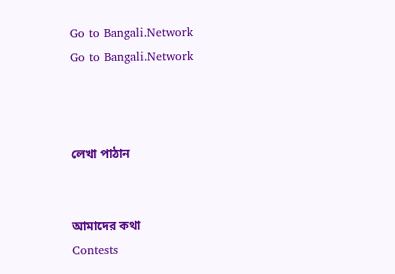Go to Bangali.Network
Go to Bangali.Network



লেখা পাঠান


আমাদের কথা
Contests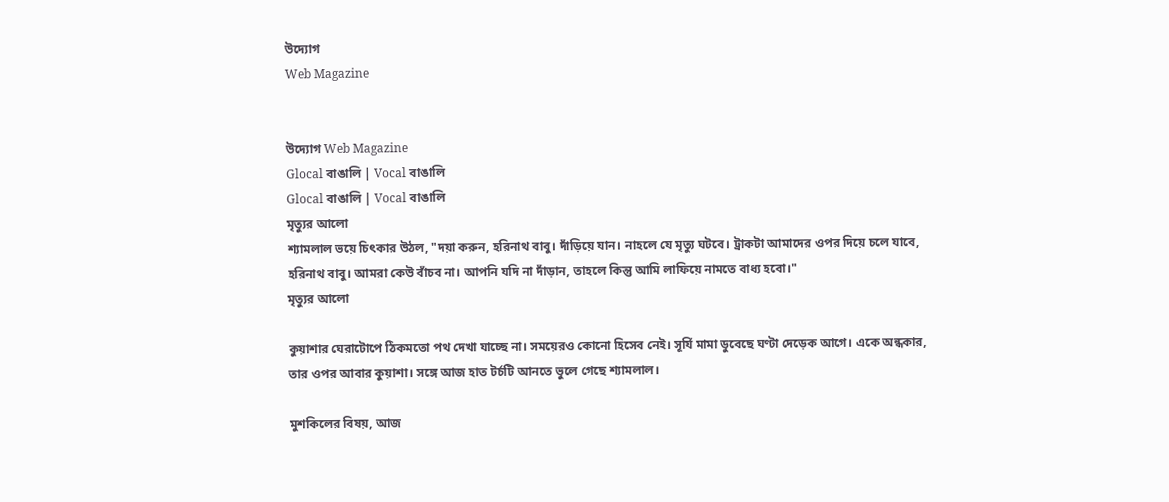উদ্যোগ
Web Magazine


উদ্যোগ Web Magazine
Glocal বাঙালি | Vocal বাঙালি
Glocal বাঙালি | Vocal বাঙালি
মৃত্যুর আলো
শ্যামলাল ভয়ে চিৎকার উঠল, "দয়া করুন, হরিনাথ বাবু। দাঁড়িয়ে যান। নাহলে যে মৃত্যু ঘটবে। ট্রাকটা আমাদের ওপর দিয়ে চলে যাবে, হরিনাথ বাবু। আমরা কেউ বাঁচব না। আপনি যদি না দাঁড়ান, তাহলে কিন্তু আমি লাফিয়ে নামতে বাধ্য হবো।"
মৃত্যুর আলো

কুয়াশার ঘেরাটোপে ঠিকমতো পথ দেখা যাচ্ছে না। সময়েরও কোনো হিসেব নেই। সূর্যি মামা ডুবেছে ঘণ্টা দেড়েক আগে। একে অন্ধকার, তার ওপর আবার কুয়াশা। সঙ্গে আজ হাত টর্চটি আনতে ভুলে গেছে শ্যামলাল।

মুশকিলের বিষয়, আজ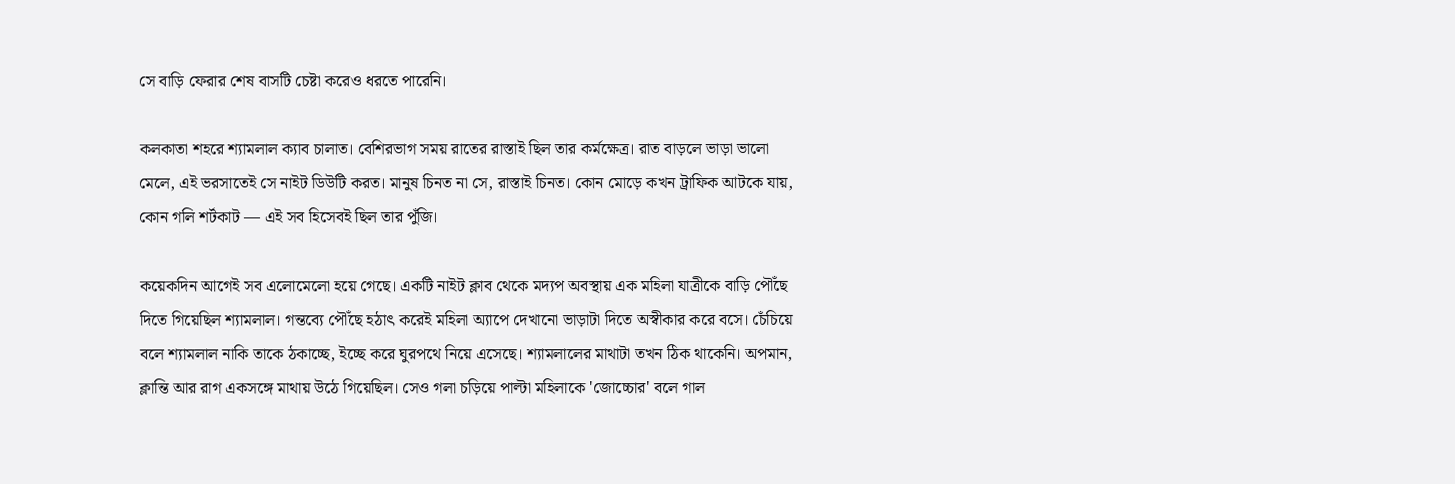সে বাড়ি ফেরার শেষ বাসটি চেষ্টা করেও ধরতে পারেনি।

কলকাতা শহরে শ্যামলাল ক্যাব চালাত। বেশিরভাগ সময় রাতের রাস্তাই ছিল তার কর্মক্ষেত্র। রাত বাড়লে ভাড়া ভালো মেলে, এই ভরসাতেই সে নাইট ডিউটি করত। মানুষ চিনত না সে, রাস্তাই চিনত। কোন মোড়ে কখন ট্রাফিক আটকে যায়, কোন গলি শর্টকাট — এই সব হিসেবই ছিল তার পুঁজি।

কয়েকদিন আগেই সব এলোমেলো হয়ে গেছে। একটি নাইট ক্লাব থেকে মদ্যপ অবস্থায় এক মহিলা যাত্রীকে বাড়ি পৌঁছে দিতে গিয়েছিল শ্যামলাল। গন্তব্যে পৌঁছে হঠাৎ করেই মহিলা অ্যাপে দেখানো ভাড়াটা দিতে অস্বীকার করে বসে। চেঁচিয়ে বলে শ্যামলাল নাকি তাকে ঠকাচ্ছে, ইচ্ছে করে ঘুরপথে নিয়ে এসেছে। শ্যামলালের মাথাটা তখন ঠিক থাকেনি। অপমান, ক্লান্তি আর রাগ একসঙ্গে মাথায় উঠে গিয়েছিল। সেও গলা চড়িয়ে পাল্টা মহিলাকে 'জোচ্চোর' বলে গাল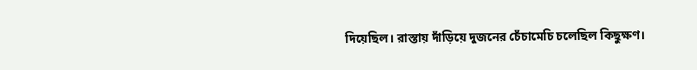দিয়েছিল। রাস্তায় দাঁড়িয়ে দুজনের চেঁচামেচি চলেছিল কিছুক্ষণ।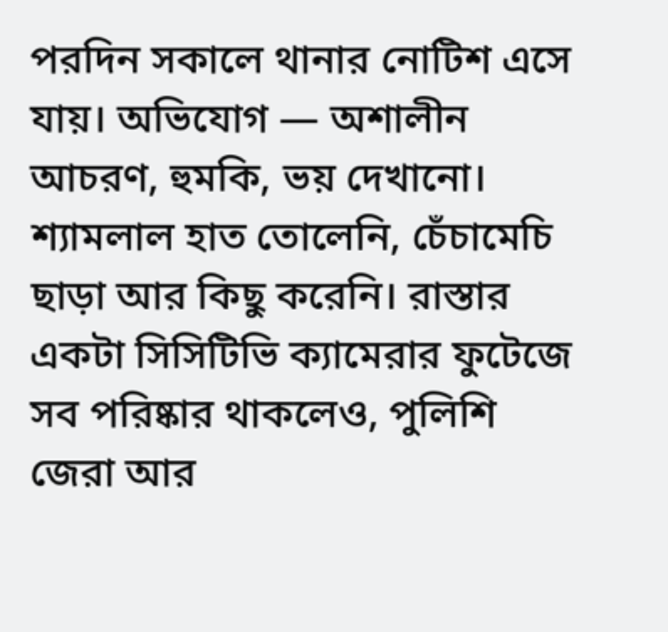পরদিন সকালে থানার নোটিশ এসে যায়। অভিযোগ — অশালীন আচরণ, হুমকি, ভয় দেখানো। শ্যামলাল হাত তোলেনি, চেঁচামেচি ছাড়া আর কিছু করেনি। রাস্তার একটা সিসিটিভি ক্যামেরার ফুটেজে সব পরিষ্কার থাকলেও, পুলিশি জেরা আর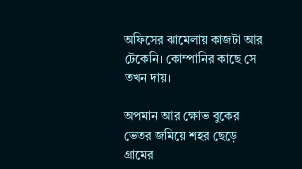অফিসের ঝামেলায় কাজটা আর টেকেনি। কোম্পানির কাছে সে তখন দায়।

অপমান আর ক্ষোভ বুকের ভেতর জমিয়ে শহর ছেড়ে গ্রামের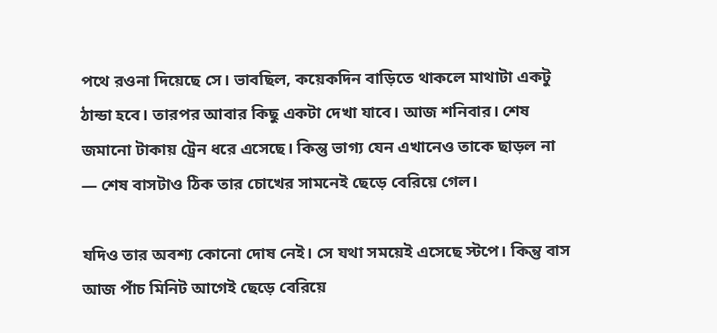পথে রওনা দিয়েছে সে। ভাবছিল, কয়েকদিন বাড়িতে থাকলে মাথাটা একটু ঠান্ডা হবে। তারপর আবার কিছু একটা দেখা যাবে। আজ শনিবার। শেষ জমানো টাকায় ট্রেন ধরে এসেছে। কিন্তু ভাগ্য যেন এখানেও তাকে ছাড়ল না — শেষ বাসটাও ঠিক তার চোখের সামনেই ছেড়ে বেরিয়ে গেল।

যদিও তার অবশ্য কোনো দোষ নেই। সে যথা সময়েই এসেছে স্টপে। কিন্তু বাস আজ পাঁচ মিনিট আগেই ছেড়ে বেরিয়ে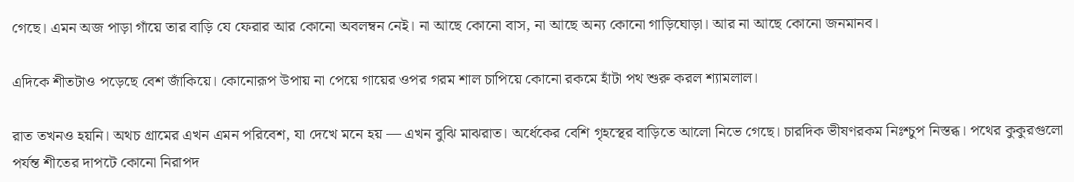গেছে। এমন অজ পাড়া গাঁয়ে তার বাড়ি যে ফেরার আর কোনো অবলম্বন নেই। না আছে কোনো বাস, না আছে অন্য কোনো গাড়িঘোড়া। আর না আছে কোনো জনমানব।

এদিকে শীতটাও পড়েছে বেশ জাঁকিয়ে। কোনোরূপ উপায় না পেয়ে গায়ের ওপর গরম শাল চাপিয়ে কোনো রকমে হাঁটা পথ শুরু করল শ্যামলাল।

রাত তখনও হয়নি। অথচ গ্রামের এখন এমন পরিবেশ, যা দেখে মনে হয় — এখন বুঝি মাঝরাত। অর্ধেকের বেশি গৃহস্থের বাড়িতে আলো নিভে গেছে। চারদিক ভীষণরকম নিঃশ্চুপ নিস্তব্ধ। পথের কুকুরগুলো পর্যন্ত শীতের দাপটে কোনো নিরাপদ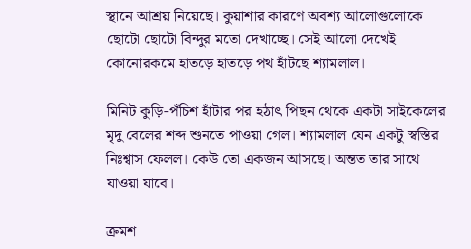স্থানে আশ্রয় নিয়েছে। কুয়াশার কারণে অবশ্য আলোগুলোকে ছোটো ছোটো বিন্দুর মতো দেখাচ্ছে। সেই আলো দেখেই কোনোরকমে হাতড়ে হাতড়ে পথ হাঁটছে শ্যামলাল।

মিনিট কুড়ি-পঁচিশ হাঁটার পর হঠাৎ পিছন থেকে একটা সাইকেলের মৃদু বেলের শব্দ শুনতে পাওয়া গেল। শ্যামলাল যেন একটু স্বস্তির নিঃশ্বাস ফেলল। কেউ তো একজন আসছে। অন্তত তার সাথে যাওয়া যাবে।

ক্রমশ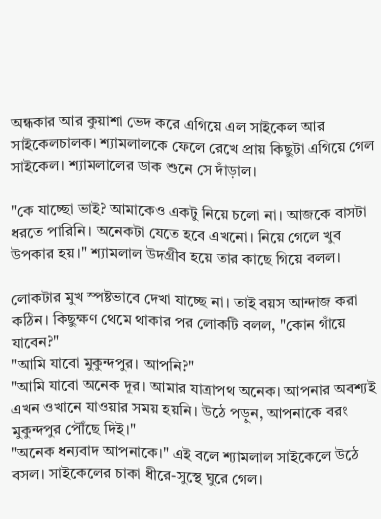অন্ধকার আর কুয়াশা ভেদ করে এগিয়ে এল সাইকেল আর সাইকেলচালক। শ্যামলালকে ফেলে রেখে প্রায় কিছুটা এগিয়ে গেল সাইকেল। শ্যামলালের ডাক শুনে সে দাঁড়াল।

"কে যাচ্ছো ভাই? আমাকেও একটু নিয়ে চলো না। আজকে বাসটা ধরতে পারিনি। অনেকটা যেতে হবে এখনো। নিয়ে গেলে খুব উপকার হয়।" শ্যামলাল উদগ্রীব হয়ে তার কাছে গিয়ে বলল।

লোকটার মুখ স্পষ্টভাবে দেখা যাচ্ছে না। তাই বয়স আন্দাজ করা কঠিন। কিছুক্ষণ থেমে থাকার পর লোকটি বলল, "কোন গাঁয়ে যাবেন?"
"আমি যাবো মুকুন্দপুর। আপনি?"
"আমি যাবো অনেক দূর। আমার যাত্রাপথ অনেক। আপনার অবশ্যই এখন ওখানে যাওয়ার সময় হয়নি। উঠে পড়ুন, আপনাকে বরং মুকুন্দপুর পৌঁছে দিই।"
"অনেক ধন্যবাদ আপনাকে।" এই বলে শ্যামলাল সাইকেলে উঠে বসল। সাইকেলের চাকা ধীরে-সুস্থে ঘুরে গেল।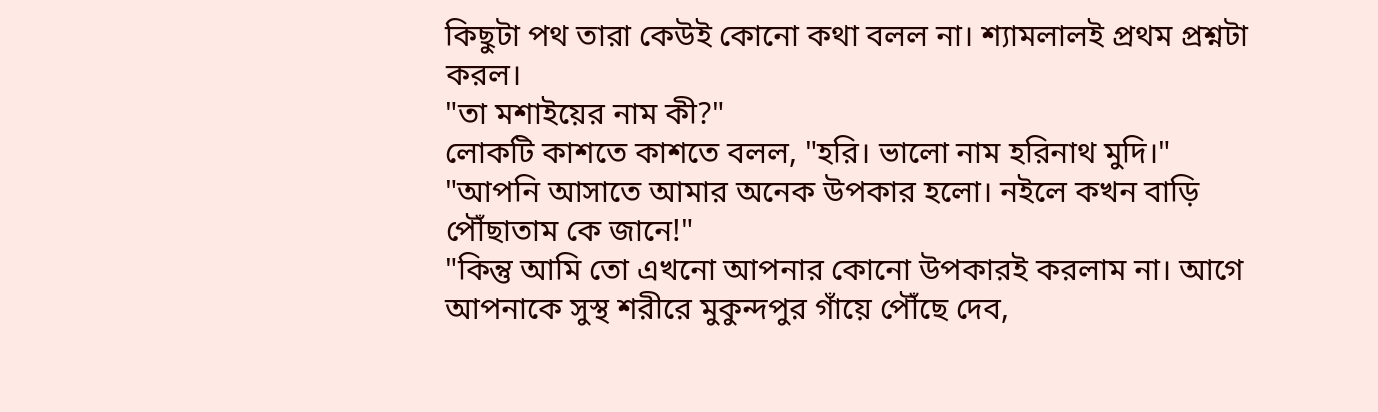কিছুটা পথ তারা কেউই কোনো কথা বলল না। শ্যামলালই প্রথম প্রশ্নটা করল।
"তা মশাইয়ের নাম কী?"
লোকটি কাশতে কাশতে বলল, "হরি। ভালো নাম হরিনাথ মুদি।"
"আপনি আসাতে আমার অনেক উপকার হলো। নইলে কখন বাড়ি পৌঁছাতাম কে জানে!"
"কিন্তু আমি তো এখনো আপনার কোনো উপকারই করলাম না। আগে আপনাকে সুস্থ শরীরে মুকুন্দপুর গাঁয়ে পৌঁছে দেব,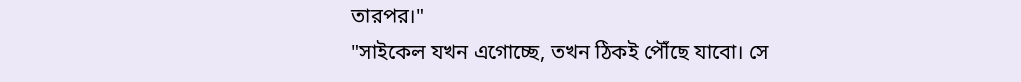তারপর।"
"সাইকেল যখন এগোচ্ছে, তখন ঠিকই পৌঁছে যাবো। সে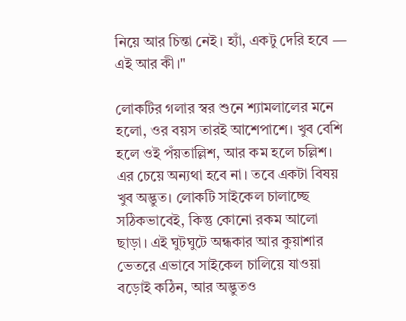নিয়ে আর চিন্তা নেই। হ্যাঁ, একটু দেরি হবে — এই আর কী।"

লোকটির গলার স্বর শুনে শ্যামলালের মনে হলো, ওর বয়স তারই আশেপাশে। খুব বেশি হলে ওই পঁয়তাল্লিশ, আর কম হলে চল্লিশ। এর চেয়ে অন্যথা হবে না। তবে একটা বিষয় খুব অদ্ভুত। লোকটি সাইকেল চালাচ্ছে সঠিকভাবেই, কিন্তু কোনো রকম আলো ছাড়া। এই ঘুটঘুটে অন্ধকার আর কুয়াশার ভেতরে এভাবে সাইকেল চালিয়ে যাওয়া বড়োই কঠিন, আর অদ্ভুতও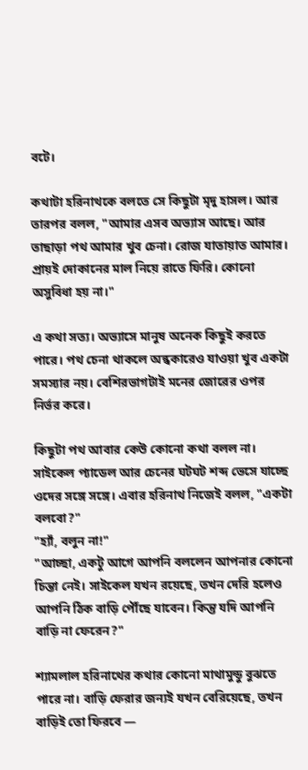বটে।

কথাটা হরিনাথকে বলতে সে কিছুটা মৃদু হাসল। আর তারপর বলল, "আমার এসব অভ্যাস আছে। আর তাছাড়া পথ আমার খুব চেনা। রোজ যাতায়াত আমার। প্রায়ই দোকানের মাল নিয়ে রাতে ফিরি। কোনো অসুবিধা হয় না।"

এ কথা সত্য। অভ্যাসে মানুষ অনেক কিছুই করতে পারে। পথ চেনা থাকলে অন্ধকারেও যাওয়া খুব একটা সমস্যার নয়। বেশিরভাগটাই মনের জোরের ওপর নির্ভর করে।

কিছুটা পথ আবার কেউ কোনো কথা বলল না। সাইকেল প্যাডেল আর চেনের ঘটঘট শব্দ ভেসে যাচ্ছে ওদের সঙ্গে সঙ্গে। এবার হরিনাথ নিজেই বলল, "একটা বলবো?"
"হ্যাঁ, বলুন না!"
"আচ্ছা, একটু আগে আপনি বললেন আপনার কোনো চিন্তা নেই। সাইকেল যখন রয়েছে, তখন দেরি হলেও আপনি ঠিক বাড়ি পৌঁছে যাবেন। কিন্তু যদি আপনি বাড়ি না ফেরেন?"

শ্যামলাল হরিনাথের কথার কোনো মাথামুন্ডু বুঝতে পারে না। বাড়ি ফেরার জন্যই যখন বেরিয়েছে, তখন বাড়িই তো ফিরবে —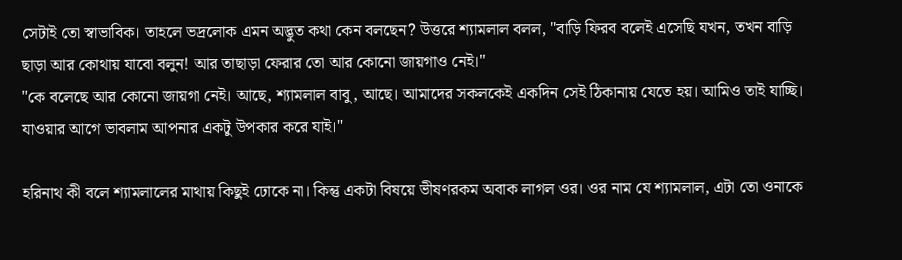সেটাই তো স্বাভাবিক। তাহলে ভদ্রলোক এমন অদ্ভুত কথা কেন বলছেন? উত্তরে শ্যামলাল বলল, "বাড়ি ফিরব বলেই এসেছি যখন, তখন বাড়ি ছাড়া আর কোথায় যাবো বলুন! আর তাছাড়া ফেরার তো আর কোনো জায়গাও নেই।"
"কে বলেছে আর কোনো জায়গা নেই। আছে, শ্যামলাল বাবু, আছে। আমাদের সকলকেই একদিন সেই ঠিকানায় যেতে হয়। আমিও তাই যাচ্ছি। যাওয়ার আগে ভাবলাম আপনার একটু উপকার করে যাই।"

হরিনাথ কী বলে শ্যামলালের মাথায় কিছুই ঢোকে না। কিন্তু একটা বিষয়ে ভীষণরকম অবাক লাগল ওর। ওর নাম যে শ্যামলাল, এটা তো ওনাকে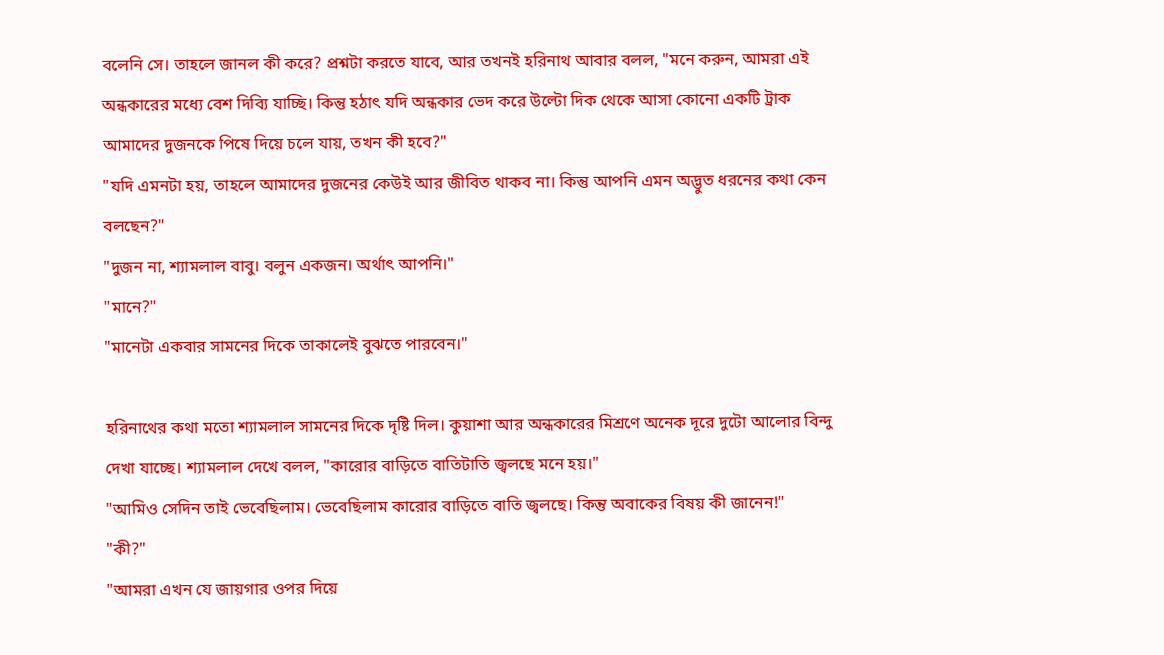বলেনি সে। তাহলে জানল কী করে? প্রশ্নটা করতে যাবে, আর তখনই হরিনাথ আবার বলল, "মনে করুন, আমরা এই অন্ধকারের মধ্যে বেশ দিব্যি যাচ্ছি। কিন্তু হঠাৎ যদি অন্ধকার ভেদ করে উল্টো দিক থেকে আসা কোনো একটি ট্রাক আমাদের দুজনকে পিষে দিয়ে চলে যায়, তখন কী হবে?"
"যদি এমনটা হয়, তাহলে আমাদের দুজনের কেউই আর জীবিত থাকব না। কিন্তু আপনি এমন অদ্ভুত ধরনের কথা কেন বলছেন?"
"দুজন না, শ্যামলাল বাবু। বলুন একজন। অর্থাৎ আপনি।"
"মানে?"
"মানেটা একবার সামনের দিকে তাকালেই বুঝতে পারবেন।"

হরিনাথের কথা মতো শ্যামলাল সামনের দিকে দৃষ্টি দিল। কুয়াশা আর অন্ধকারের মিশ্রণে অনেক দূরে দুটো আলোর বিন্দু দেখা যাচ্ছে। শ্যামলাল দেখে বলল, "কারোর বাড়িতে বাতিটাতি জ্বলছে মনে হয়।"
"আমিও সেদিন তাই ভেবেছিলাম। ভেবেছিলাম কারোর বাড়িতে বাতি জ্বলছে। কিন্তু অবাকের বিষয় কী জানেন!"
"কী?"
"আমরা এখন যে জায়গার ওপর দিয়ে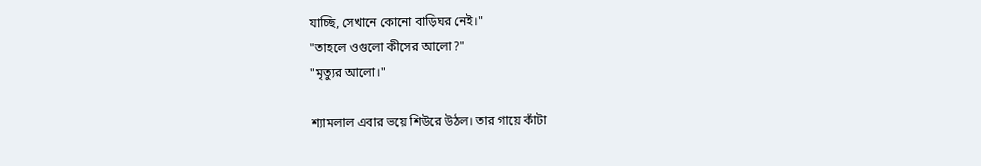যাচ্ছি, সেখানে কোনো বাড়িঘর নেই।"
"তাহলে ওগুলো কীসের আলো?"
"মৃত্যুর আলো।"

শ্যামলাল এবার ভয়ে শিউরে উঠল। তার গায়ে কাঁটা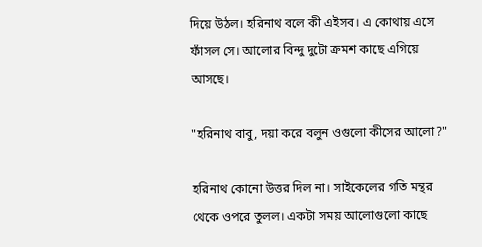দিয়ে উঠল। হরিনাথ বলে কী এইসব। এ কোথায় এসে ফাঁসল সে। আলোর বিন্দু দুটো ক্রমশ কাছে এগিয়ে আসছে।

"হরিনাথ বাবু, দয়া করে বলুন ওগুলো কীসের আলো?"

হরিনাথ কোনো উত্তর দিল না। সাইকেলের গতি মন্থর থেকে ওপরে তুলল। একটা সময় আলোগুলো কাছে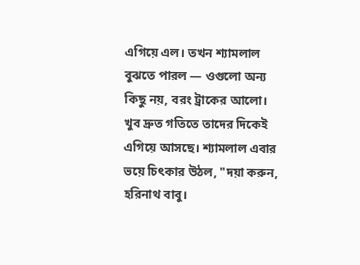এগিয়ে এল। তখন শ্যামলাল বুঝতে পারল — ওগুলো অন্য কিছু নয়, বরং ট্রাকের আলো। খুব দ্রুত গতিতে তাদের দিকেই এগিয়ে আসছে। শ্যামলাল এবার ভয়ে চিৎকার উঠল, "দয়া করুন, হরিনাথ বাবু।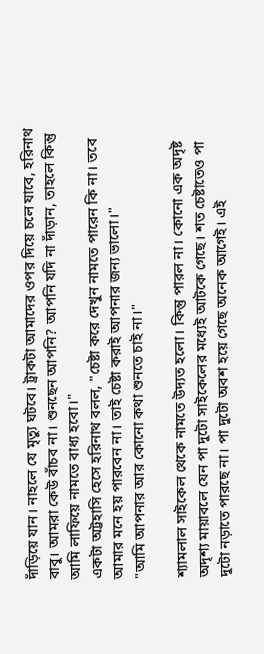দাঁড়িয়ে যান। নাহলে যে মৃত্যু ঘটবে। ট্রাকটা আমাদের ওপর দিয়ে চলে যাবে, হরিনাথ বাবু। আমরা কেউ বাঁচব না। শুনছেন আপনি? আপনি যদি না দাঁড়ান, তাহলে কিন্তু আমি লাফিয়ে নামতে বাধ্য হবো।"
একটা অট্টহাসি হেসে হরিনাথ বলল, "চেষ্টা করে দেখুন নামতে পারেন কি না। তবে আমার মনে হয় পারবেন না। তাই চেষ্টা করাই আপনার জন্য ভালো।"
"আমি আপনার আর কোনো কথা শুনতে চাই না।"

শ্যামলাল সাইকেল থেকে নামতে উদ্যত হলো। কিন্তু পারল না। কোনো এক অদৃষ্ট অদৃশ্য মায়াবলে যেন পা দুটো সাইকেলের মধ্যেই আটকে গেছে। শত চেষ্টাতেও পা দুটো নড়াতে পারছে না। পা দুটো অবশ হয়ে গেছে অনেক আগেই। এই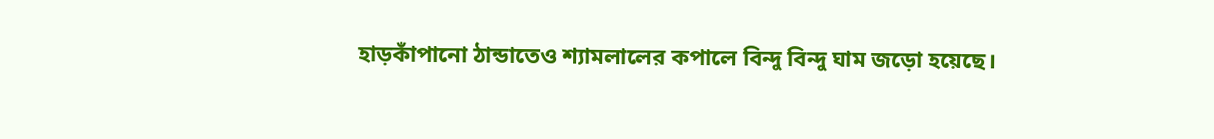হাড়কাঁপানো ঠান্ডাতেও শ্যামলালের কপালে বিন্দু বিন্দু ঘাম জড়ো হয়েছে।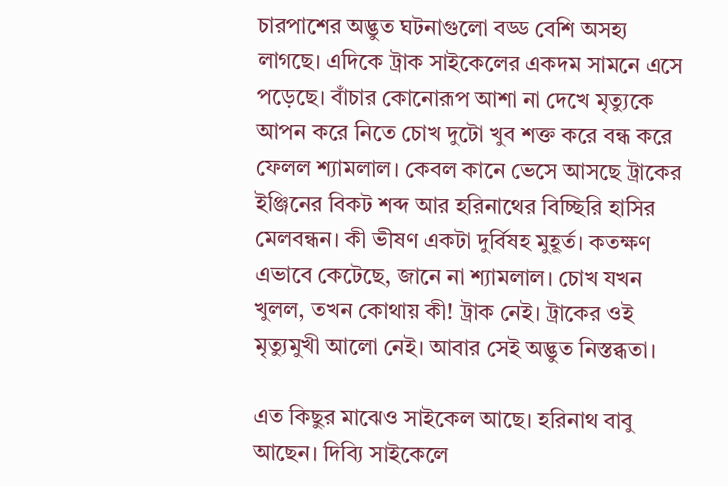চারপাশের অদ্ভুত ঘটনাগুলো বড্ড বেশি অসহ্য লাগছে। এদিকে ট্রাক সাইকেলের একদম সামনে এসে পড়েছে। বাঁচার কোনোরূপ আশা না দেখে মৃত্যুকে আপন করে নিতে চোখ দুটো খুব শক্ত করে বন্ধ করে ফেলল শ্যামলাল। কেবল কানে ভেসে আসছে ট্রাকের ইঞ্জিনের বিকট শব্দ আর হরিনাথের বিচ্ছিরি হাসির মেলবন্ধন। কী ভীষণ একটা দুর্বিষহ মুহূর্ত। কতক্ষণ এভাবে কেটেছে, জানে না শ্যামলাল। চোখ যখন খুলল, তখন কোথায় কী! ট্রাক নেই। ট্রাকের ওই মৃত্যুমুখী আলো নেই। আবার সেই অদ্ভুত নিস্তব্ধতা।

এত কিছুর মাঝেও সাইকেল আছে। হরিনাথ বাবু আছেন। দিব্যি সাইকেলে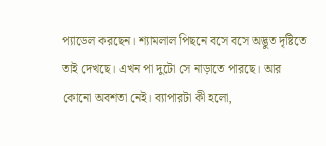প্যাডেল করছেন। শ্যামলাল পিছনে বসে বসে অদ্ভুত দৃষ্টিতে তাই দেখছে। এখন পা দুটো সে নাড়াতে পারছে। আর কোনো অবশতা নেই। ব্যাপারটা কী হলো,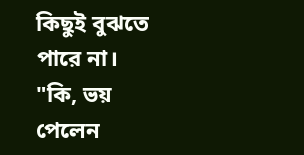কিছুই বুঝতে পারে না।
"কি, ভয় পেলেন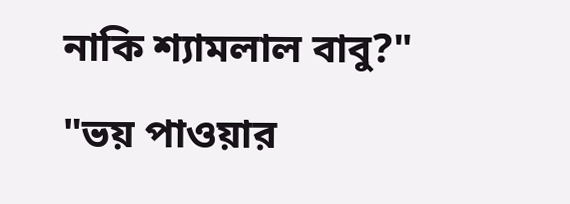নাকি শ্যামলাল বাবু?"
"ভয় পাওয়ার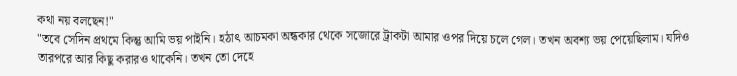কথা নয় বলছেন!"
"তবে সেদিন প্রথমে কিন্তু আমি ভয় পাইনি। হঠাৎ আচমকা অন্ধকার থেকে সজোরে ট্রাকটা আমার ওপর দিয়ে চলে গেল। তখন অবশ্য ভয় পেয়েছিলাম। যদিও তারপরে আর কিছু করারও থাকেনি। তখন তো দেহে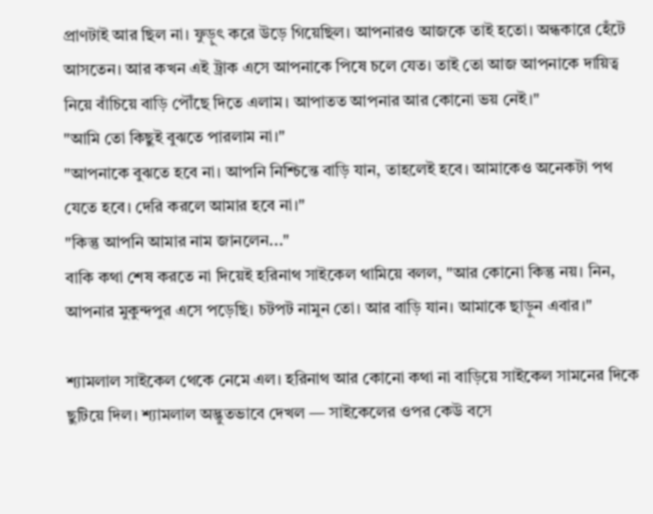প্রাণটাই আর ছিল না। ফুড়ুৎ করে উড়ে গিয়েছিল। আপনারও আজকে তাই হতো। অন্ধকারে হেঁটে আসতেন। আর কখন এই ট্রাক এসে আপনাকে পিষে চলে যেত। তাই তো আজ আপনাকে দায়িত্ব নিয়ে বাঁচিয়ে বাড়ি পৌঁছে দিতে এলাম। আপাতত আপনার আর কোনো ভয় নেই।"
"আমি তো কিছুই বুঝতে পারলাম না।"
"আপনাকে বুঝতে হবে না। আপনি নিশ্চিন্তে বাড়ি যান, তাহলেই হবে। আমাকেও অনেকটা পথ যেতে হবে। দেরি করলে আমার হবে না।"
"কিন্তু আপনি আমার নাম জানলেন..."
বাকি কথা শেষ করতে না দিয়েই হরিনাথ সাইকেল থামিয়ে বলল, "আর কোনো কিন্তু নয়। নিন, আপনার মুকুন্দপুর এসে পড়েছি। চটপট নামুন তো। আর বাড়ি যান। আমাকে ছাড়ুন এবার।"

শ্যামলাল সাইকেল থেকে নেমে এল। হরিনাথ আর কোনো কথা না বাড়িয়ে সাইকেল সামনের দিকে ছুটিয়ে দিল। শ্যামলাল অদ্ভুতভাবে দেখল — সাইকেলের ওপর কেউ বসে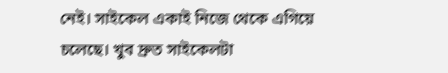নেই। সাইকেল একাই নিজে থেকে এগিয়ে চলেছে। খুব দ্রুত সাইকেলটা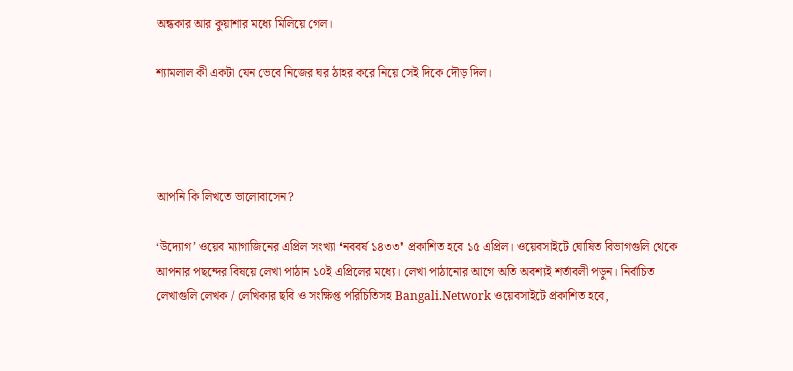অন্ধকার আর কুয়াশার মধ্যে মিলিয়ে গেল।

শ্যামলাল কী একটা যেন ভেবে নিজের ঘর ঠাহর করে নিয়ে সেই দিকে দৌড় দিল।




আপনি কি লিখতে ভালোবাসেন?

‘উদ্যোগ’ ওয়েব ম্যাগাজিনের এপ্রিল সংখ্যা ❛নববর্ষ ১৪৩৩❜ প্রকাশিত হবে ১৫ এপ্রিল। ওয়েবসাইটে ঘোষিত বিভাগগুলি থেকে আপনার পছন্দের বিষয়ে লেখা পাঠান ১০ই এপ্রিলের মধ্যে। লেখা পাঠানোর আগে অতি অবশ্যই শর্তাবলী পড়ুন। নির্বাচিত লেখাগুলি লেখক / লেখিকার ছবি ও সংক্ষিপ্ত পরিচিতিসহ Bangali.Network ওয়েবসাইটে প্রকাশিত হবে,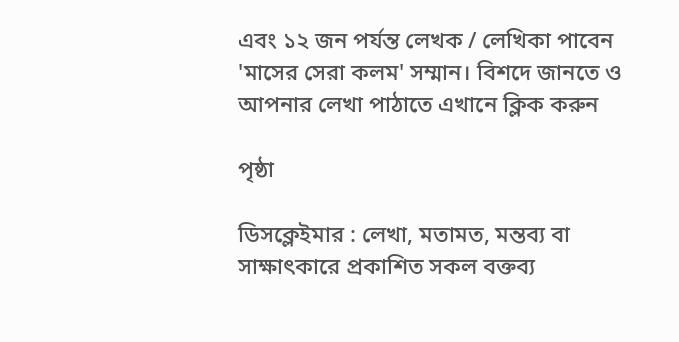এবং ১২ জন পর্যন্ত লেখক / লেখিকা পাবেন 'মাসের সেরা কলম' সম্মান। বিশদে জানতে ও আপনার লেখা পাঠাতে এখানে ক্লিক করুন

পৃষ্ঠা

ডিসক্লেইমার : লেখা, মতামত, মন্তব্য বা সাক্ষাৎকারে প্রকাশিত সকল বক্তব্য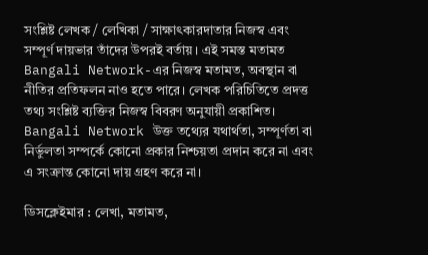সংশ্লিষ্ট লেখক / লেখিকা / সাক্ষাৎকারদাতার নিজস্ব এবং সম্পূর্ণ দায়ভার তাঁদের উপরই বর্তায়। এই সমস্ত মতামত Bangali Network-এর নিজস্ব মতামত, অবস্থান বা নীতির প্রতিফলন নাও হতে পারে। লেখক পরিচিতিতে প্রদত্ত তথ্য সংশ্লিষ্ট ব্যক্তির নিজস্ব বিবরণ অনুযায়ী প্রকাশিত। Bangali Network উক্ত তথ্যের যথার্থতা, সম্পূর্ণতা বা নির্ভুলতা সম্পর্কে কোনো প্রকার নিশ্চয়তা প্রদান করে না এবং এ সংক্রান্ত কোনো দায় গ্রহণ করে না।

ডিসক্লেইমার : লেখা, মতামত,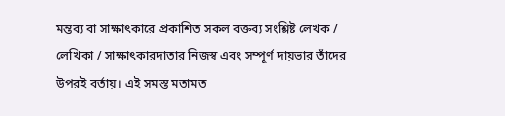মন্তব্য বা সাক্ষাৎকারে প্রকাশিত সকল বক্তব্য সংশ্লিষ্ট লেখক / লেখিকা / সাক্ষাৎকারদাতার নিজস্ব এবং সম্পূর্ণ দায়ভার তাঁদের উপরই বর্তায়। এই সমস্ত মতামত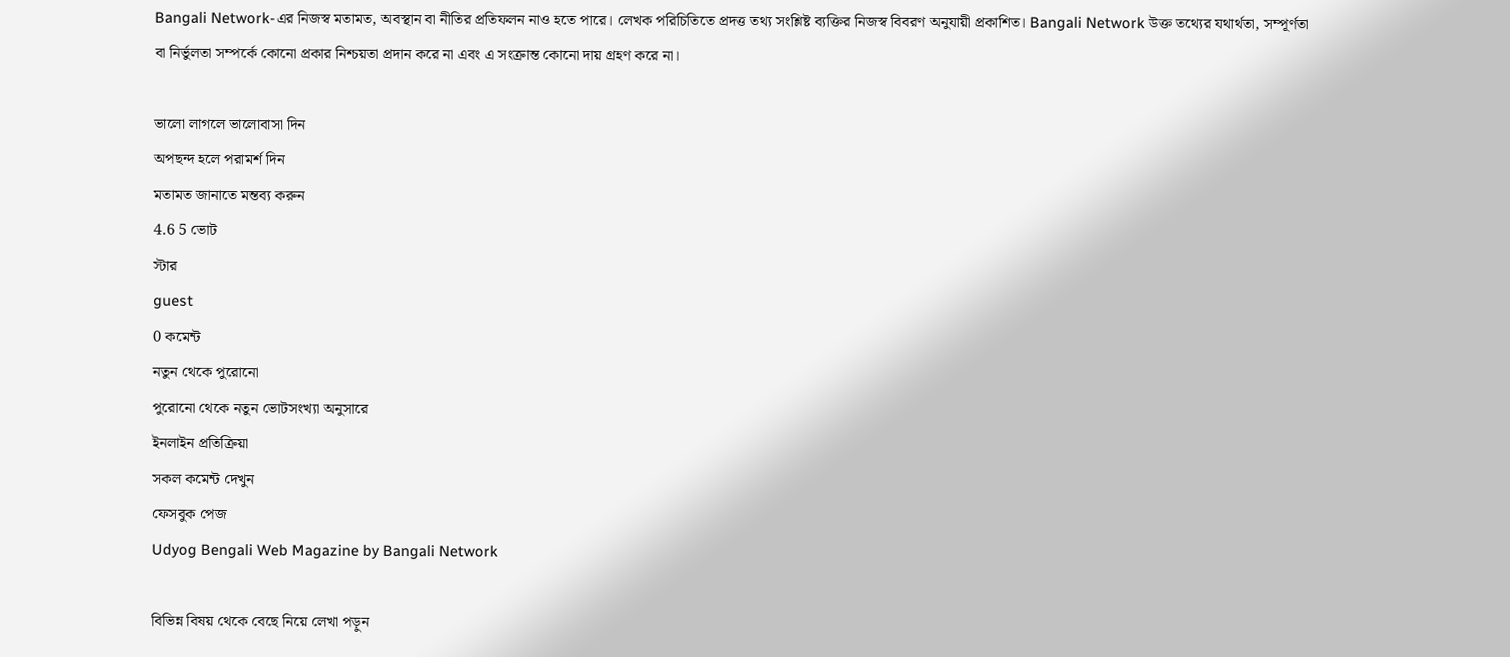Bangali Network-এর নিজস্ব মতামত, অবস্থান বা নীতির প্রতিফলন নাও হতে পারে। লেখক পরিচিতিতে প্রদত্ত তথ্য সংশ্লিষ্ট ব্যক্তির নিজস্ব বিবরণ অনুযায়ী প্রকাশিত। Bangali Network উক্ত তথ্যের যথার্থতা, সম্পূর্ণতা বা নির্ভুলতা সম্পর্কে কোনো প্রকার নিশ্চয়তা প্রদান করে না এবং এ সংক্রান্ত কোনো দায় গ্রহণ করে না।

ভালো লাগলে ভালোবাসা দিন
অপছন্দ হলে পরামর্শ দিন
মতামত জানাতে মন্তব্য করুন
4.6 5 ভোট
স্টার
guest
0 কমেন্ট
নতুন থেকে পুরোনো
পুরোনো থেকে নতুন ভোটসংখ্যা অনুসারে
ইনলাইন প্রতিক্রিয়া
সকল কমেন্ট দেখুন
ফেসবুক পেজ
Udyog Bengali Web Magazine by Bangali Network

বিভিন্ন বিষয় থেকে বেছে নিয়ে লেখা পড়ুন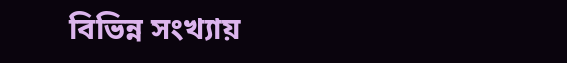বিভিন্ন সংখ্যায়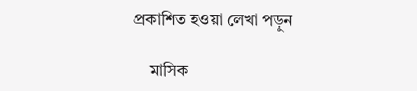প্রকাশিত হওয়া লেখা পড়ুন

    মাসিক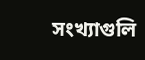সংখ্যাগুলি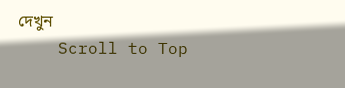দেখুন
    Scroll to Top